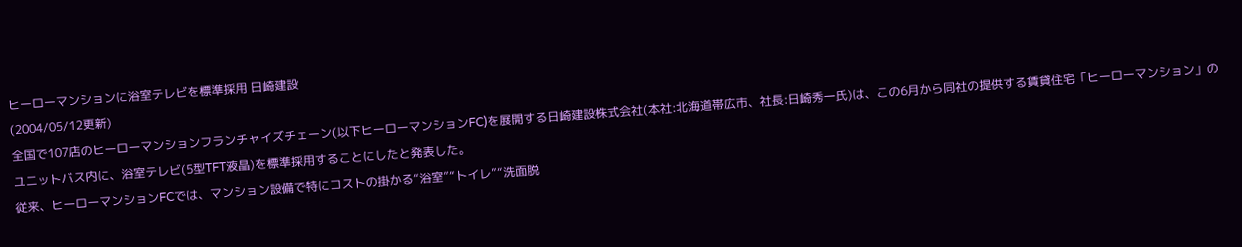ヒーローマンションに浴室テレビを標準採用 日崎建設
(2004/05/12更新)
全国で107店のヒーローマンションフランチャイズチェーン(以下ヒーローマンションFC)を展開する日崎建設株式会社(本社:北海道帯広市、社長:日崎秀一氏)は、この6月から同社の提供する賃貸住宅「ヒーローマンション」のユニットバス内に、浴室テレビ(5型TFT液晶)を標準採用することにしたと発表した。
従来、ヒーローマンションFCでは、マンション設備で特にコストの掛かる“浴室”“トイレ”“洗面脱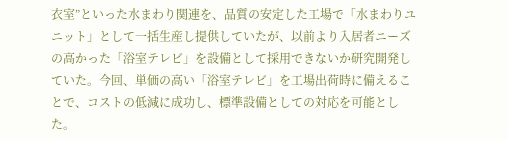衣室”といった水まわり関連を、品質の安定した工場で「水まわりユニット」として一括生産し提供していたが、以前より入居者ニーズの高かった「浴室テレビ」を設備として採用できないか研究開発していた。今回、単価の高い「浴室テレビ」を工場出荷時に備えることで、コストの低減に成功し、標準設備としての対応を可能とした。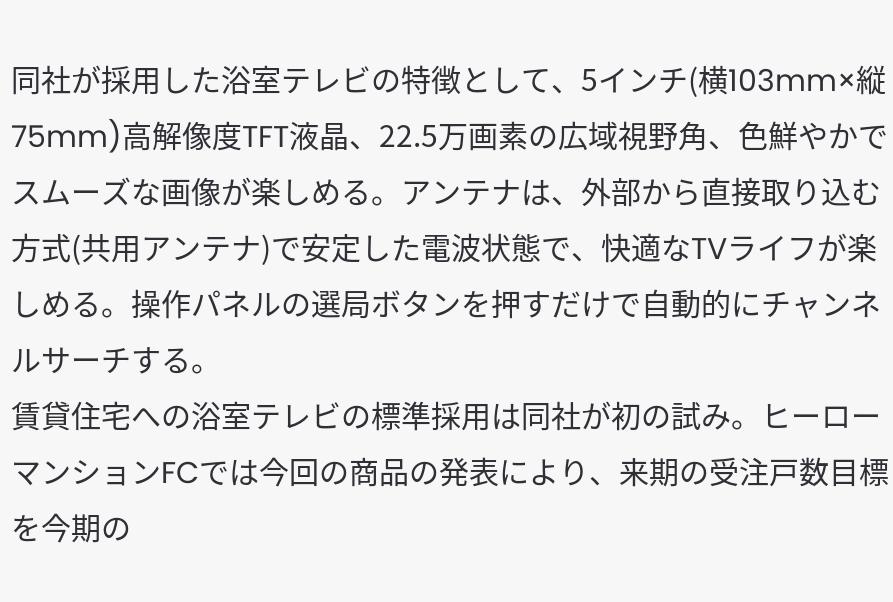同社が採用した浴室テレビの特徴として、5インチ(横103mm×縦75mm)高解像度TFT液晶、22.5万画素の広域視野角、色鮮やかでスムーズな画像が楽しめる。アンテナは、外部から直接取り込む方式(共用アンテナ)で安定した電波状態で、快適なTVライフが楽しめる。操作パネルの選局ボタンを押すだけで自動的にチャンネルサーチする。
賃貸住宅への浴室テレビの標準採用は同社が初の試み。ヒーローマンションFCでは今回の商品の発表により、来期の受注戸数目標を今期の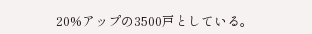20%アップの3500戸としている。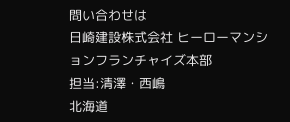問い合わせは
日崎建設株式会社 ヒーローマンションフランチャイズ本部
担当:清澤・西嶋
北海道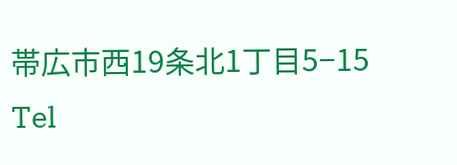帯広市西19条北1丁目5−15
Tel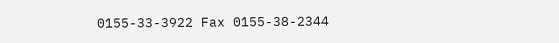0155-33-3922 Fax 0155-38-2344